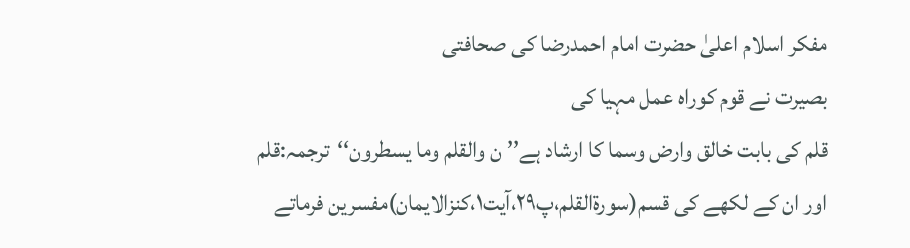مفکر اسلام اعلیٰ حضرت امام احمدرضا کی صحافتی
بصیرت نے قوم کوراہ عمل مہیا کی
قلم کی بابت خالق وارض وسما کا ارشاد ہے’’ن والقلم وما یسطرون‘‘ترجمہ:قلم
اور ان کے لکھے کی قسم(سورۃالقلم،پ۲۹،آیت۱،کنزالایمان)مفسرین فرماتے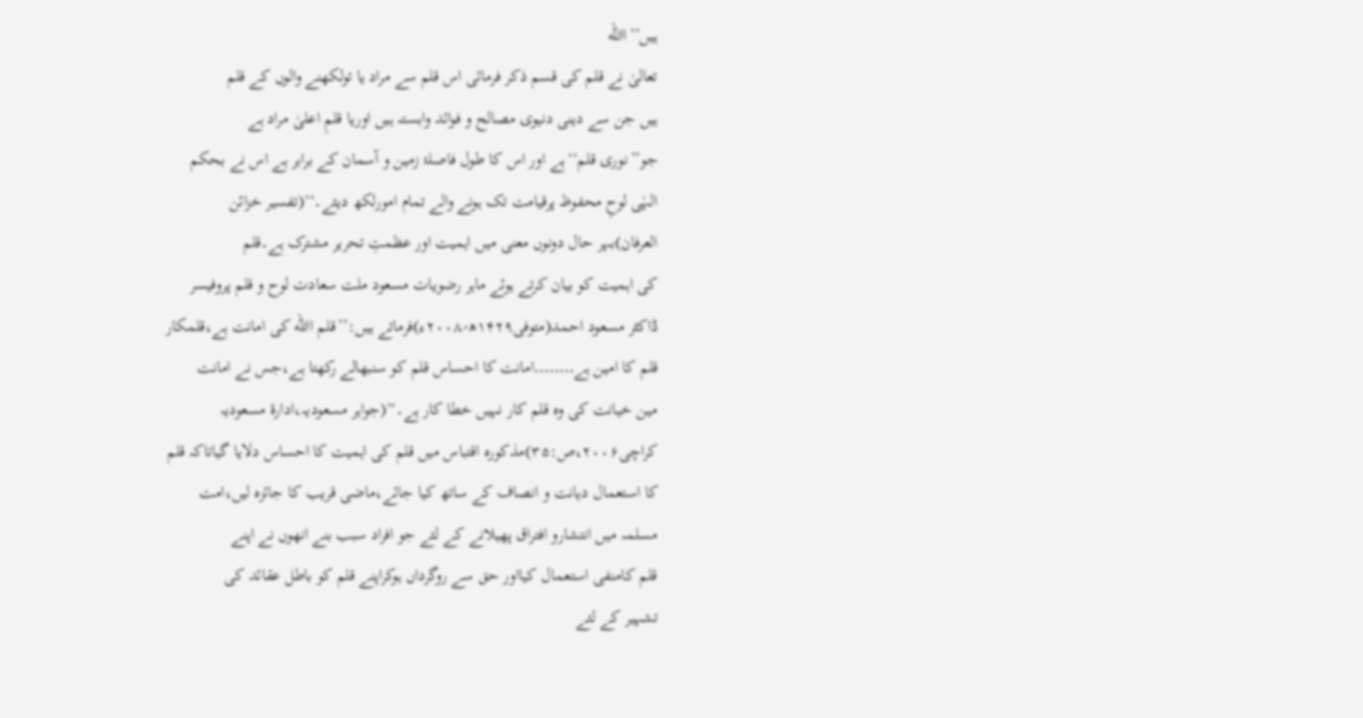ہیں’’االله
تعالیٰ نے قلم کی قسم ذکر فرمائی اس قلم سے مراد یا تولکھنے والوں کے قلم
ہیں جن سے دینی دنیوی مصالح و فوائد وابستہ ہیں اوریا قلمِ اعلیٰ مراد ہے
جو’’نوری قلم‘‘ہے اور اس کا طول فاصلۂ زمین و آسمان کے برابر ہے اس نے بحکم
الہٰی لوحِ محفوظ پرقیامت تک ہونے والے تمام امورلکھ دیئے۔‘‘(تفسیر خزائن
العرفان)بہر حال دونوں معنی میں اہمیت اور عظمتِ تحریر مشترک ہے۔قلم
کی اہمیت کو بیان کرتے ہوئے ماہر رضویات مسعود ملت سعادت لوح و قلم پروفیسر
ڈاکٹر مسعود احمد(متوفی۱۴۲۹ھ؍۲۰۰۸ء)فرماتے ہیں:’’قلم االله کی امانت ہے،قلمکار
قلم کا امین ہے․․․․․․․․امانت کا احساس قلم کو سنبھالے رکھتا ہے،جس نے امانت
مین خیانت کی وہ قلم کار نہیں خطا کار ہے۔‘‘(جواہر مسعودیہ،ادارۂ مسعودیہ
کراچی۲۰۰۶،ص:۳۵)مذکورہ اقتباس میں قلم کی اہمیت کا احساس دلایا گیاتاکہ قلم
کا استعمال دیانت و انصاف کے ساتھ کیا جائے،ماضی قریب کا جائزہ لیں،امت
مسلمہ میں انتشارو افتراق پھیلانے کے لئے جو افراد سبب بنے انھوں نے اپنے
قلم کامنفی استعمال کیااور حق سے روگرداں ہوکراپنے قلم کو باطل عقائد کی
تشہیر کے لئے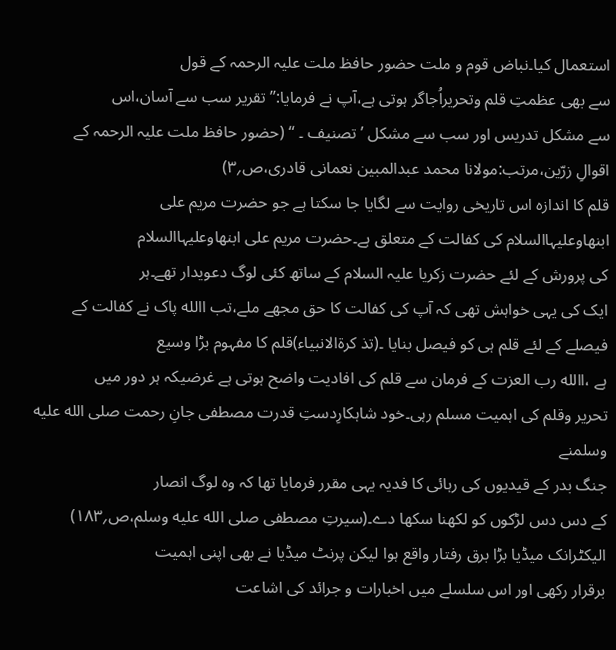استعمال کیا۔نباض قوم و ملت حضور حافظ ملت علیہ الرحمہ کے قول
سے بھی عظمتِ قلم وتحریراُجاگر ہوتی ہے،آپ نے فرمایا:’’تقریر سب سے آسان،اس
سے مشکل تدریس اور سب سے مشکل ’تصنیف ۔ ‘‘ (حضور حافظ ملت علیہ الرحمہ کے
اقوالِ زرّین،مرتب:مولانا محمد عبدالمبین نعمانی قادری،ص؍۳)
قلم کا اندازہ اس تاریخی روایت سے لگایا جا سکتا ہے جو حضرت مریم علی
ابنھاوعلیہاالسلام کی کفالت کے متعلق ہے۔حضرت مریم علی ابنھاوعلیہاالسلام
کی پرورش کے لئے حضرت زکریا علیہ السلام کے ساتھ کئی لوگ دعویدار تھے۔ہر
ایک کی یہی خواہش تھی کہ آپ کی کفالت کا حق مجھے ملے،تب االله پاک نے کفالت کے
فیصلے کے لئے قلم ہی کو فیصل بنایا ۔(تذ کرۃالانبیاء)قلم کا مفہوم بڑا وسیع
ہے ،االله رب العزت کے فرمان سے قلم کی افادیت واضح ہوتی ہے غرضیکہ ہر دور میں
تحریر وقلم کی اہمیت مسلم رہی۔خود شاہکارِدستِ قدرت مصطفی جانِ رحمت صلى الله عليه وسلمنے
جنگ بدر کے قیدیوں کی رہائی کا فدیہ یہی مقرر فرمایا تھا کہ وہ لوگ انصار
کے دس دس لڑکوں کو لکھنا سکھا دے۔(سیرتِ مصطفی صلى الله عليه وسلم،ص؍۱۸۳)
الیکٹرانک میڈیا بڑا برق رفتار واقع ہوا لیکن پرنٹ میڈیا نے بھی اپنی اہمیت
برقرار رکھی اور اس سلسلے میں اخبارات و جرائد کی اشاعت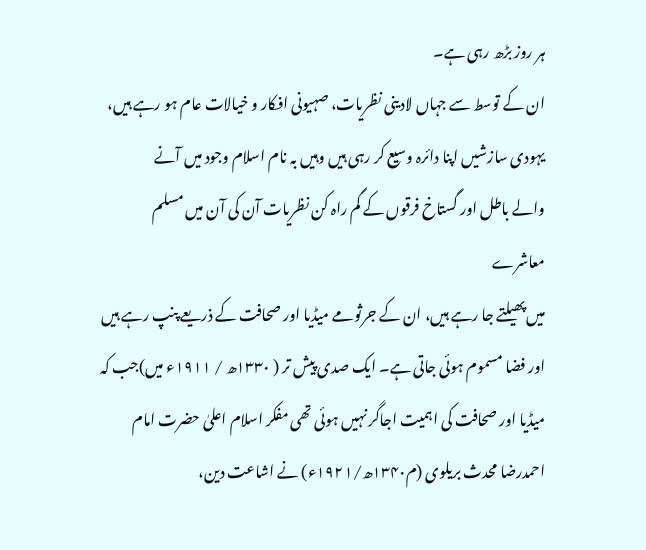ہر روز بڑھ رہی ہے۔
ان کے توسط سے جہاں لادینی نظریات، صہیونی افکار و خیالات عام ہو رہے ہیں،
یہودی سازشیں اپنا دائرہ وسیع کر رہی ہیں وہیں بہ نام اسلام وجود میں آنے
والے باطل اور گستاخ فرقوں کے گم راہ کن نظریات آن کی آن میں مسلم معاشرے
میں پھیلتے جا رہے ہیں، ان کے جرثومے میڈیا اور صحافت کے ذریعے پنپ رہے ہیں
اور فضا مسموم ہوئی جاتی ہے۔ ایک صدی پیش تر ( ۱۳۳۰ھ / ۱۹۱۱ء میں)جب کہ
میڈیا اور صحافت کی اہمیت اجاگر نہیں ہوئی تھی مفکر اسلام اعلیٰ حضرت امام
احمدرضا محدث بریلوی (م۱۳۴۰ھ/۱۹۲۱ء) نے اشاعت دین،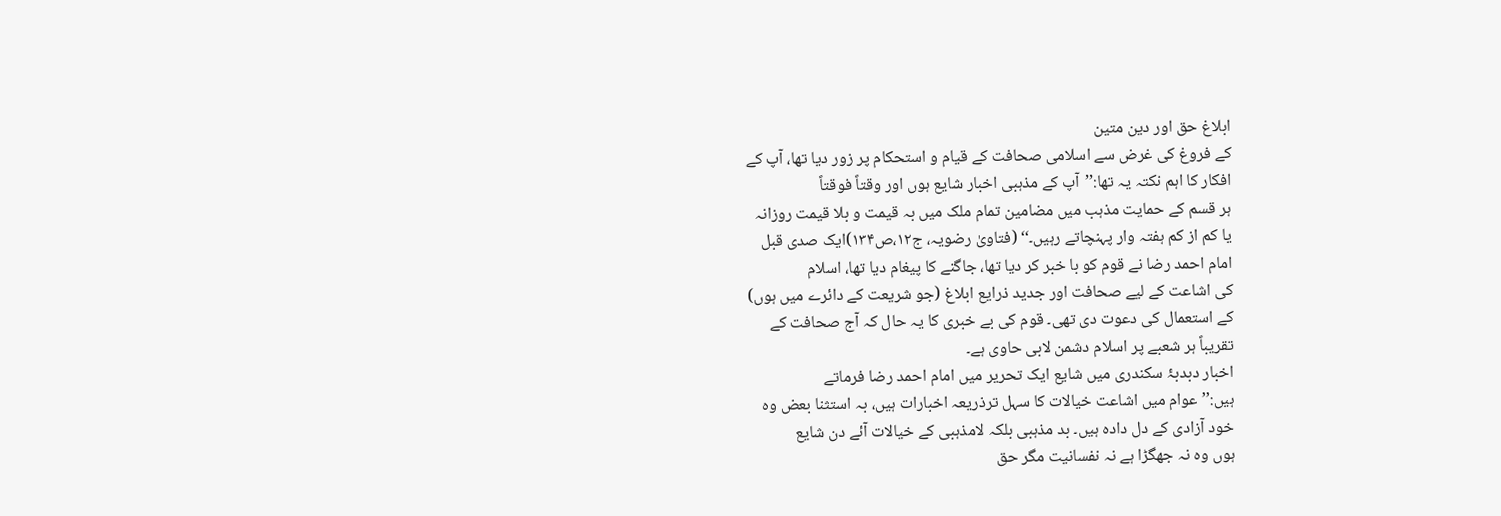ابلاغ حق اور دین متین
کے فروغ کی غرض سے اسلامی صحافت کے قیام و استحکام پر زور دیا تھا، آپ کے
افکار کا اہم نکتہ یہ تھا:’’آپ کے مذہبی اخبار شایع ہوں اور وقتاً فوقتاً
ہر قسم کے حمایت مذہب میں مضامین تمام ملک میں بہ قیمت و بلا قیمت روزانہ
یا کم از کم ہفتہ وار پہنچاتے رہیں۔‘‘ (فتاویٰ رضویہ، ج۱۲،ص۱۳۴)ایک صدی قبل
امام احمد رضا نے قوم کو با خبر کر دیا تھا، جاگنے کا پیغام دیا تھا، اسلام
کی اشاعت کے لیے صحافت اور جدید ذرایع ابلاغ (جو شریعت کے دائرے میں ہوں)
کے استعمال کی دعوت دی تھی۔ قوم کی بے خبری کا یہ حال کہ آج صحافت کے
تقریباً ہر شعبے پر اسلام دشمن لابی حاوی ہے۔
اخبار دبدبۂ سکندری میں شایع ایک تحریر میں امام احمد رضا فرماتے
ہیں:’’عوام میں اشاعت خیالات کا سہل ترذریعہ اخبارات ہیں، بہ استثنا بعض وہ
خود آزادی کے دل دادہ ہیں۔ بد مذہبی بلکہ لامذہبی کے خیالات آئے دن شایع
ہوں وہ نہ جھگڑا ہے نہ نفسانیت مگر حق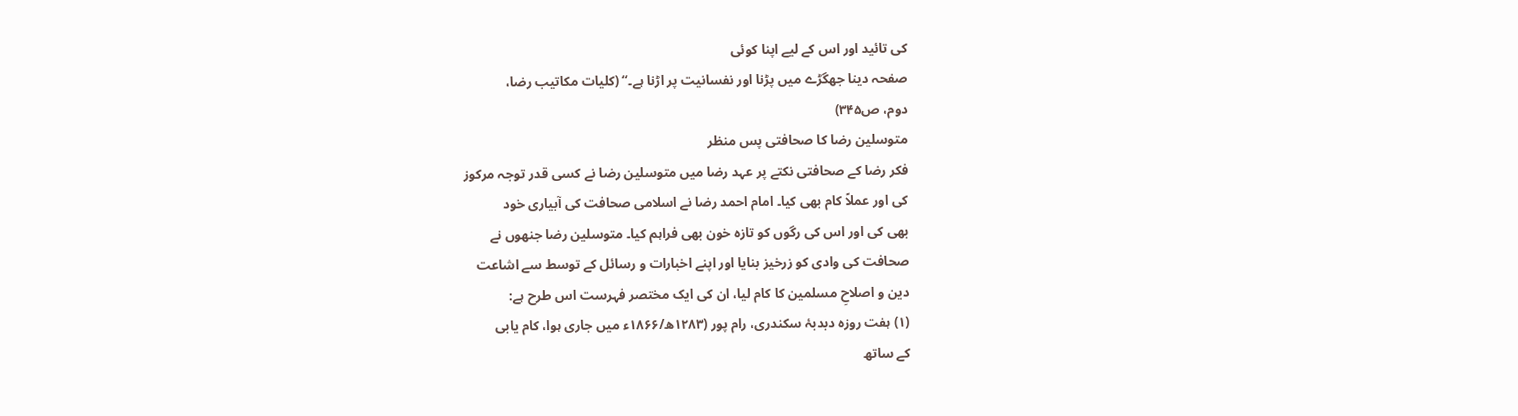کی تائید اور اس کے لیے اپنا کوئی
صفحہ دینا جھگڑے میں پڑنا اور نفسانیت پر اڑنا ہے۔‘‘ (کلیات مکاتیب رضا،
دوم، ص۳۴۵)
متوسلین رضا کا صحافتی پس منظر
فکر رضا کے صحافتی نکتے پر عہد رضا میں متوسلین رضا نے کسی قدر توجہ مرکوز
کی اور عملاً کام بھی کیا۔ امام احمد رضا نے اسلامی صحافت کی آبیاری خود
بھی کی اور اس کی رگوں کو تازہ خون بھی فراہم کیا۔ متوسلین رضا جنھوں نے
صحافت کی وادی کو زرخیز بنایا اور اپنے اخبارات و رسائل کے توسط سے اشاعت
دین و اصلاحِ مسلمین کا کام لیا، ان کی ایک مختصر فہرست اس طرح ہے:
(۱) ہفت روزہ دبدبۂ سکندری، رام پور (۱۲۸۳ھ/۱۸۶۶ء میں جاری ہوا، کام یابی
کے ساتھ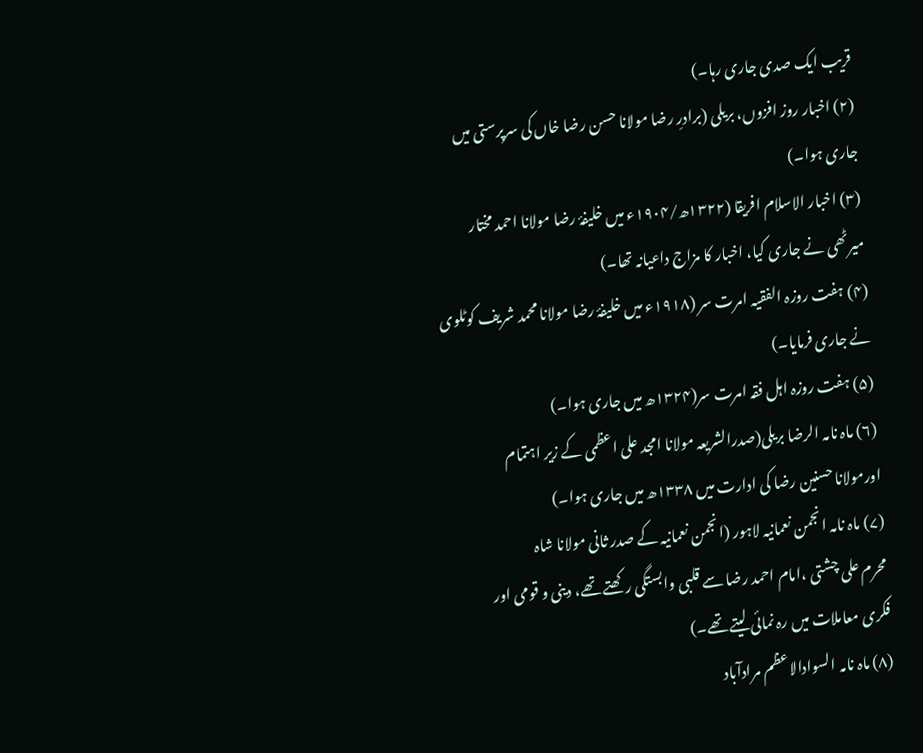قریب ایک صدی جاری رہا۔)
(۲) اخبار روز افزوں، بریلی (برادرِ رضا مولانا حسن رضا خاں کی سرپرستی میں
جاری ہوا۔)
(۳) اخبار الاسلام افریقا (۱۳۲۲ھ/۱۹۰۴ء میں خلیفۂ رضا مولانا احمد مختار
میرٹھی نے جاری کیا، اخبار کا مزاج داعیانہ تھا۔)
(۴) ہفت روزہ الفقیہ امرت سر (۱۹۱۸ء میں خلیفۂ رضا مولانا محمد شریف کوٹلوی
نے جاری فرمایا۔)
(۵) ہفت روزہ اہل فقہ امرت سر(۱۳۲۴ھ میں جاری ہوا۔)
(۶) ماہ نامہ الرضا بریلی(صدرالشریعہ مولانا امجد علی اعظمی کے زیر اہتمام
اورمولانا حسنین رضا کی ادارت میں ۱۳۳۸ھ میں جاری ہوا۔)
(۷) ماہ نامہ انجمن نعمانیہ لاہور (انجمن نعمانیہ کے صدر ثانی مولانا شاہ
محرم علی چشتی ،امام احمد رضا سے قلبی وابستگی رکھتے تھے، دینی و قومی اور
فکری معاملات میں رہ نمائی لیتے تھے۔)
(۸) ماہ نامہ السوادالاعظم مرادآباد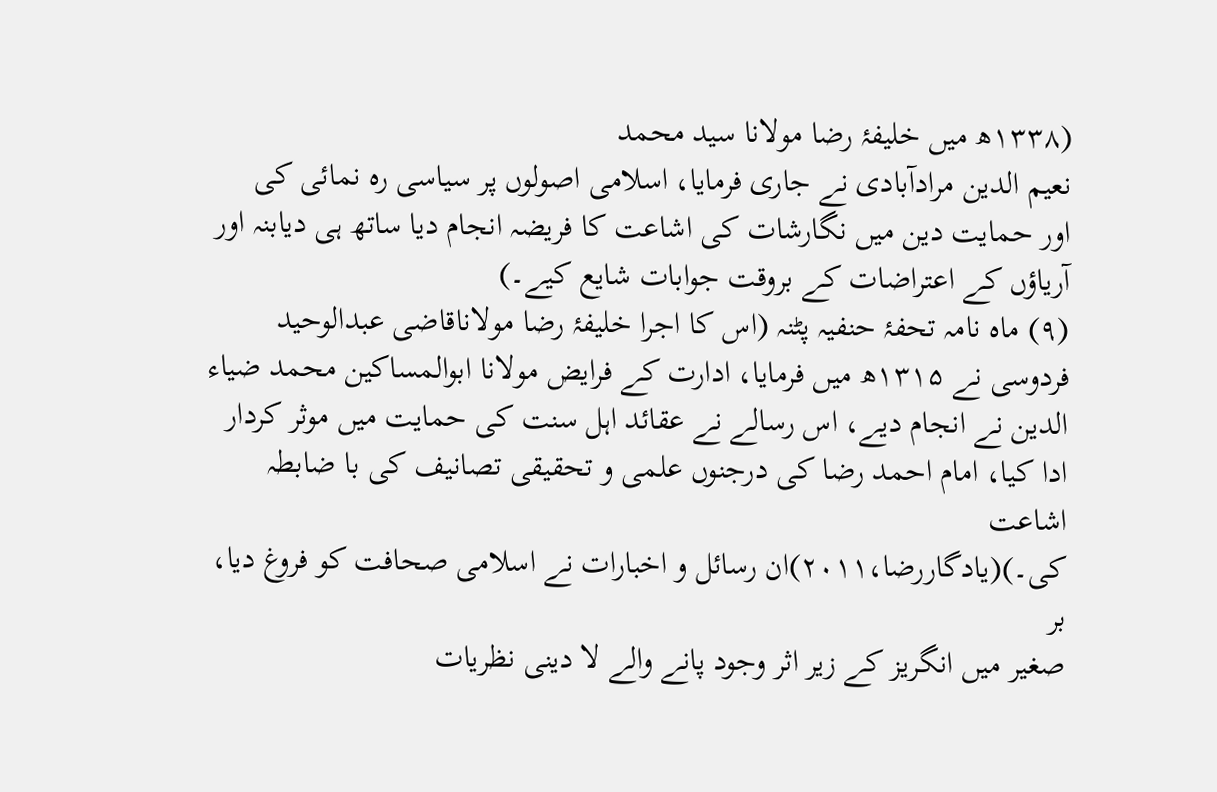(۱۳۳۸ھ میں خلیفۂ رضا مولانا سید محمد
نعیم الدین مرادآبادی نے جاری فرمایا، اسلامی اصولوں پر سیاسی رہ نمائی کی
اور حمایت دین میں نگارشات کی اشاعت کا فریضہ انجام دیا ساتھ ہی دیابنہ اور
آریاؤں کے اعتراضات کے بروقت جوابات شایع کیے۔)
(۹) ماہ نامہ تحفۂ حنفیہ پٹنہ (اس کا اجرا خلیفۂ رضا مولاناقاضی عبدالوحید
فردوسی نے ۱۳۱۵ھ میں فرمایا، ادارت کے فرایض مولانا ابوالمساکین محمد ضیاء
الدین نے انجام دیے، اس رسالے نے عقائد اہل سنت کی حمایت میں موثر کردار
ادا کیا، امام احمد رضا کی درجنوں علمی و تحقیقی تصانیف کی با ضابطہ اشاعت
کی۔)(یادگاررضا،۲۰۱۱)ان رسائل و اخبارات نے اسلامی صحافت کو فروغ دیا، بر
صغیر میں انگریز کے زیر اثر وجود پانے والے لا دینی نظریات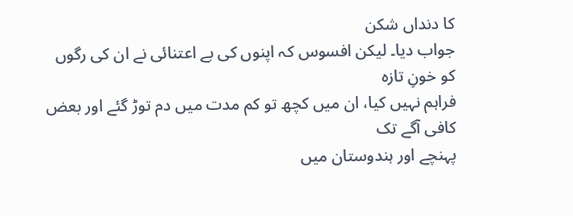کا دنداں شکن
جواب دیا۔ لیکن افسوس کہ اپنوں کی بے اعتنائی نے ان کی رگوں کو خونِ تازہ
فراہم نہیں کیا، ان میں کچھ تو کم مدت میں دم توڑ گئے اور بعض کافی آگے تک
پہنچے اور ہندوستان میں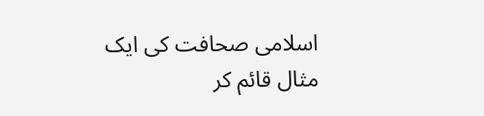اسلامی صحافت کی ایک مثال قائم کر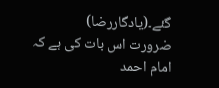گئے۔(یادگاررضا)
ضرورت اس بات کی ہے کہ امام احمد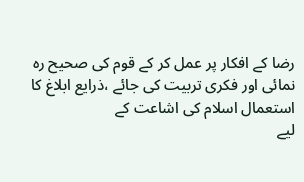رضا کے افکار پر عمل کر کے قوم کی صحیح رہ
نمائی اور فکری تربیت کی جائے ،ذرایع ابلاغ کا استعمال اسلام کی اشاعت کے
لیے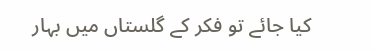کیا جائے تو فکر کے گلستاں میں بہار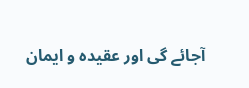آجائے گی اور عقیدہ و ایمان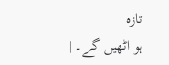تازہ
ہو اٹھیں گے۔ |